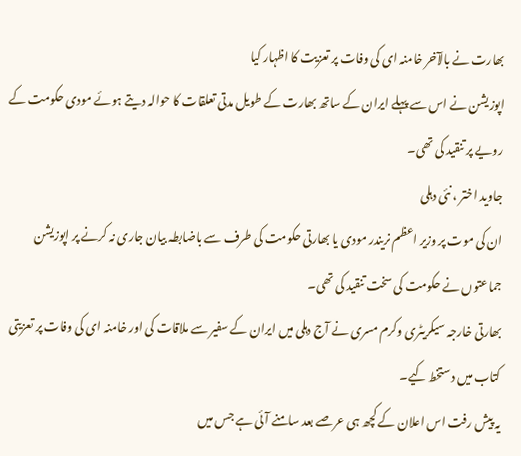بھارت نے بالآخر خامنہ ای کی وفات پر تعزیت کا اظہار کیا
اپوزیشن نے اس سے پہلے ایران کے ساتھ بھارت کے طویل مدتی تعلقات کا حوالہ دیتے ہوئے مودی حکومت کے رویے پر تنقید کی تھی۔
جاوید اختر ، نئی دہلی
ان کی موت پر وزیر اعظم نریندر مودی یا بھارتی حکومت کی طرف سے باضابطہ بیان جاری نہ کرنے پر اپوزیشن جماعتوں نے حکومت کی سخت تنقید کی تھی۔
بھارتی خارجہ سیکریٹری وکرم مسری نے آج دہلی میں ایران کے سفیر سے ملاقات کی اور خامنہ ای کی وفات پر تعزیتی کتاب میں دستخط کیے۔
یہ پیش رفت اس اعلان کے کچھ ہی عرصے بعد سامنے آئی ہے جس میں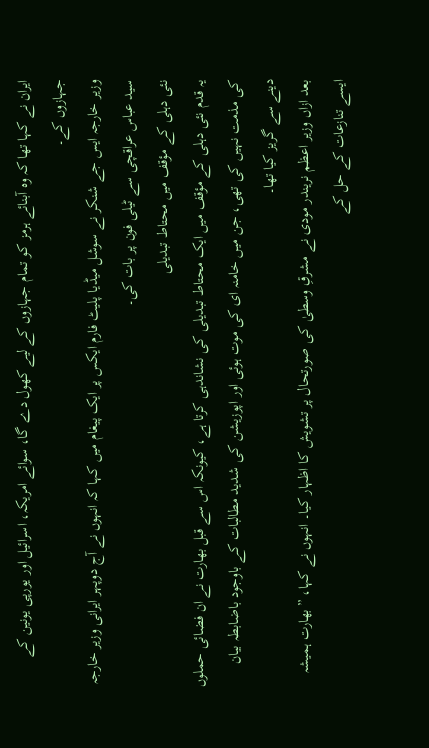ایران نے کہا تھا کہ وہ آبنائے ہرمز کو تمام جہازوں کے لیے کھول دے گا، سوائے امریکہ، اسرائیل اور یورپی یونین کے جہازوں کے۔
وزیر خارجہ ایس جے شنکر نے سوشل میڈیا پلیٹ فارم ایکس پر ایک پیغام میں کہا کہ انہوں نے آج دوپہر ایرانی وزیر خارجہ سید عباس عراقچی سے ٹیلی فون پر بات کی۔
نئی دہلی کے مؤقف میں محتاط تبدیلی
یہ قدم نئی دہلی کے مؤقف میں ایک محتاط تبدیلی کی نشاندہی کرتا ہے، کیونکہ اس سے قبل بھارت نے ان فضائی حملوں کی مذمت نہیں کی تھی، جن میں خامنہ ای کی موت ہوئی اور اپوزیشن کی شدید مطالبات کے باوجود باضابطہ بیان دینے سے گریز کیا تھا۔
بعد ازاں وزیر اعظم نریندر مودی نے مشرقِ وسطیٰ کی صورتحال پر تشویش کا اظہار کیا۔ انہوں نے کہا، ”بھارت ہمیشہ ایسے تنازعات کے حل کے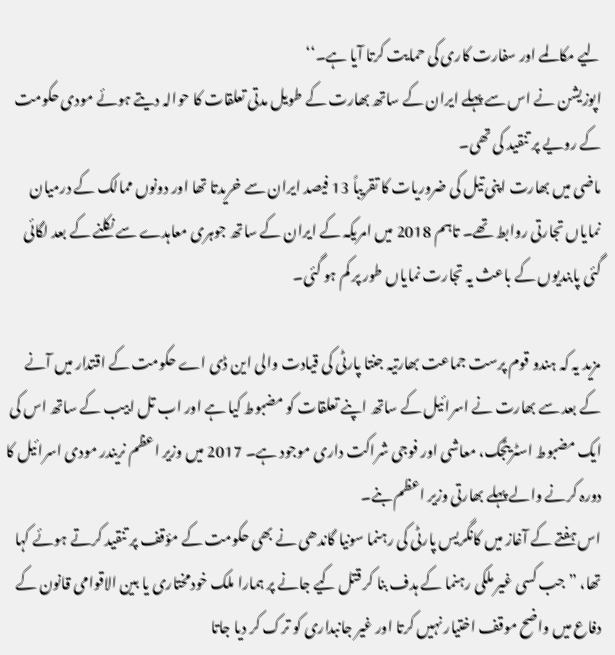لیے مکالمے اور سفارت کاری کی حمایت کرتا آیا ہے۔‘‘
اپوزیشن نے اس سے پہلے ایران کے ساتھ بھارت کے طویل مدتی تعلقات کا حوالہ دیتے ہوئے مودی حکومت کے رویے پر تنقید کی تھی۔
ماضی میں بھارت اپنی تیل کی ضروریات کا تقریباً 13 فیصد ایران سے خریدتا تھا اور دونوں ممالک کے درمیان نمایاں تجارتی روابط تھے۔ تاہم 2018 میں امریکہ کے ایران کے ساتھ جوہری معاہدے سے نکلنے کے بعد لگائی گئی پابندیوں کے باعث یہ تجارت نمایاں طور پر کم ہو گئی۔

مزید یہ کہ ہندو قوم پرست جماعت بھارتیہ جنتا پارٹی کی قیادت والی این ڈی اے حکومت کے اقتدار میں آنے کے بعد سے بھارت نے اسرائیل کے ساتھ اپنے تعلقات کو مضبوط کیا ہے اور اب تل ابیب کے ساتھ اس کی ایک مضبوط اسٹریٹجک، معاشی اور فوجی شراکت داری موجود ہے۔ 2017 میں وزیر اعظم نریندر مودی اسرائیل کا دورہ کرنے والے پہلے بھارتی وزیر اعظم بنے۔
اس ہفتے کے آغاز میں کانگریس پارٹی کی رہنما سونیا گاندھی نے بھی حکومت کے مؤقف پر تنقید کرتے ہوئے کہا تھا، ”جب کسی غیر ملکی رہنما کے ہدف بنا کر قتل کیے جانے پر ہمارا ملک خودمختاری یا بین الاقوامی قانون کے دفاع میں واضح موقف اختیار نہیں کرتا اور غیر جانبداری کو ترک کر دیا جاتا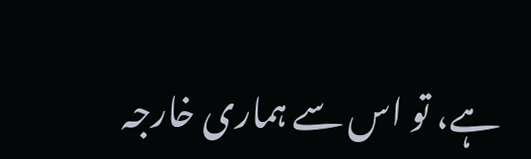ہے، تو اس سے ہماری خارجہ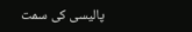پالیسی کی سمت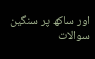اور ساکھ پر سنگین سوالات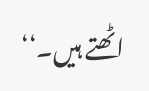اٹھتے ہیں۔‘‘